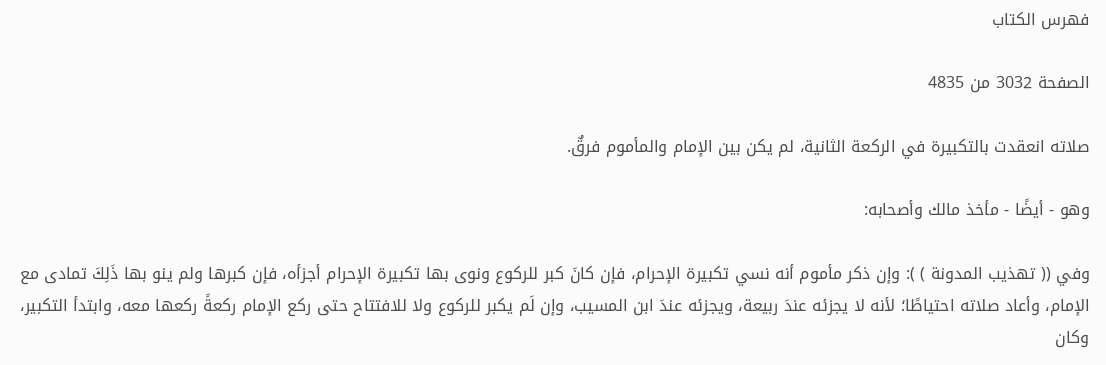فهرس الكتاب

الصفحة 3032 من 4835

صلاته انعقدت بالتكبيرة في الركعة الثانية، لم يكن بين الإمام والمأموم فرقٌ.

وهو - أيضًا - مأخذ مالك وأصحابه:

وفي (( تهذيب المدونة ) ): وإن ذكر مأموم أنه نسي تكبيرة الإحرام، فإن كانَ كبر للركوع ونوى بها تكبيرة الإحرام أجزأه، فإن كبرها ولم ينو بها ذَلِكَ تمادى مع الإمام، وأعاد صلاته احتياطًا؛ لأنه لا يجزئه عندَ ربيعة، ويجزئه عندَ ابن المسيب، وإن لَم يكبر للركوع ولا للافتتاح حتى ركع الإمام ركعةً ركعها معه، وابتدأ التكبير، وكان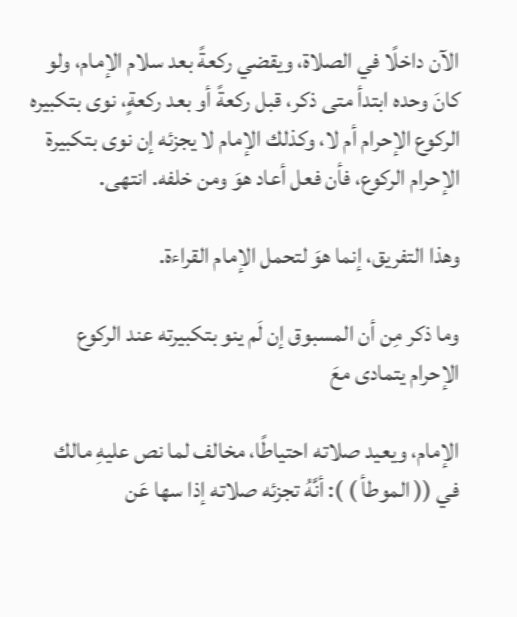الآن داخلًا في الصلاة، ويقضي ركعةً بعد سلام الإمام، ولو كانَ وحده ابتدأ متى ذكر، قبل ركعةً أو بعد ركعةٍ، نوى بتكبيره الركوع الإحرام أم لا، وكذلك الإمام لا يجزئه إن نوى بتكبيرة الإحرام الركوع، فأن فعل أعاد هوَ ومن خلفه. انتهى.

وهذا التفريق، إنما هوَ لتحمل الإمام القراءة.

وما ذكر مِن أن المسبوق إن لَم ينو بتكبيرته عند الركوع الإحرام يتمادى معَ

الإمام، ويعيد صلاته احتياطًا، مخالف لما نص عليهِ مالك في (( الموطأ ) ): أنَّهُ تجزئه صلاته إذا سها عَن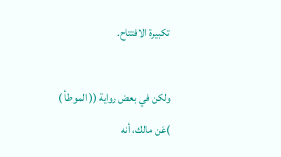تكبيرة الافتتاح.

ولكن في بعض رواية (( الموطأ ) )عَن مالك، أنه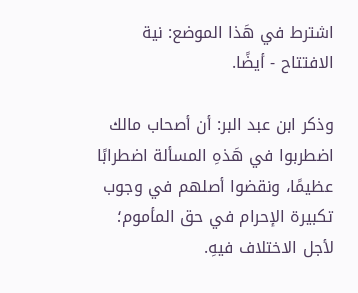اشترط في هَذا الموضع: نية الافتتاح - أيضًا.

وذكر ابن عبد البر: أن أصحاب مالك اضطربوا في هَذهِ المسألة اضطرابًا عظيمًا، ونقضوا أصلهم في وجوب تكبيرة الإحرام في حق المأموم؛ لأجل الاختلاف فيهِ.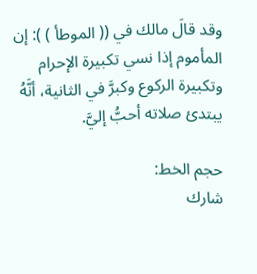وقد قالَ مالك في (( الموطأ ) ): إن المأموم إذا نسي تكبيرة الإحرام وتكبيرة الركوع وكبرَّ في الثانية، أنَّهُ يبتدئ صلاته أحبُّ إليَّ.

حجم الخط:
شارك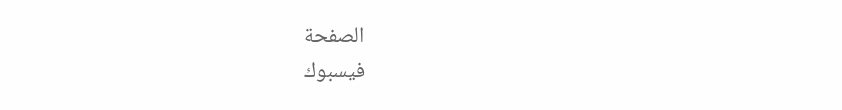الصفحة
فيسبوك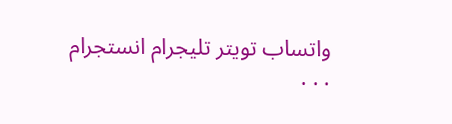واتساب تويتر تليجرام انستجرام
. . .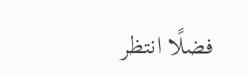فضلًا انتظر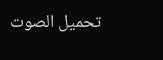تحميل الصوت